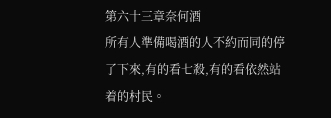第六十三章奈何酒
所有人準備喝酒的人不約而同的停了下來,有的看七殺,有的看依然站着的村民。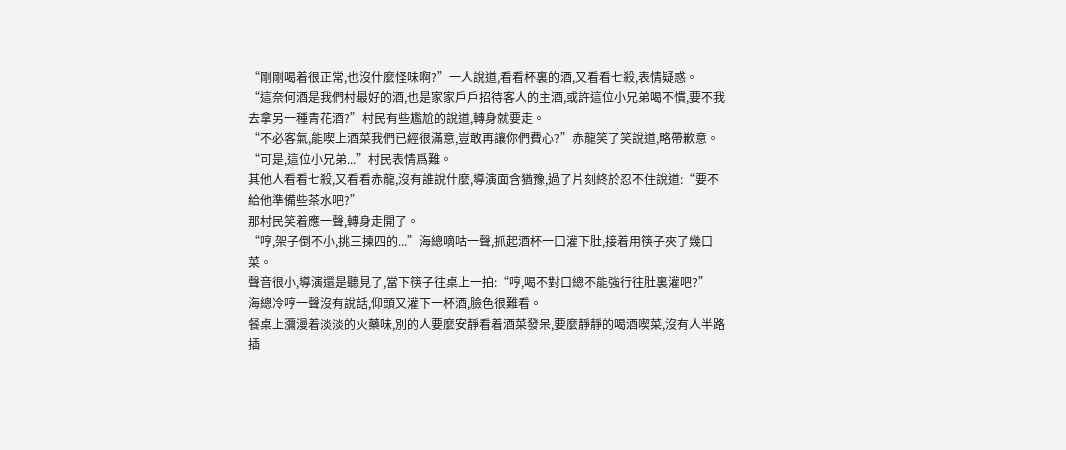“剛剛喝着很正常,也沒什麼怪味啊?”一人說道,看看杯裏的酒,又看看七殺,表情疑惑。
“這奈何酒是我們村最好的酒,也是家家戶戶招待客人的主酒,或許這位小兄弟喝不慣,要不我去拿另一種青花酒?”村民有些尷尬的說道,轉身就要走。
“不必客氣,能喫上酒菜我們已經很滿意,豈敢再讓你們費心?”赤龍笑了笑說道,略帶歉意。
“可是,這位小兄弟...”村民表情爲難。
其他人看看七殺,又看看赤龍,沒有誰說什麼,導演面含猶豫,過了片刻終於忍不住說道:“要不給他準備些茶水吧?”
那村民笑着應一聲,轉身走開了。
“哼,架子倒不小,挑三揀四的...”海總嘀咕一聲,抓起酒杯一口灌下肚,接着用筷子夾了幾口菜。
聲音很小,導演還是聽見了,當下筷子往桌上一拍:“哼,喝不對口總不能強行往肚裏灌吧?”
海總冷哼一聲沒有說話,仰頭又灌下一杯酒,臉色很難看。
餐桌上瀰漫着淡淡的火藥味,別的人要麼安靜看着酒菜發呆,要麼靜靜的喝酒喫菜,沒有人半路插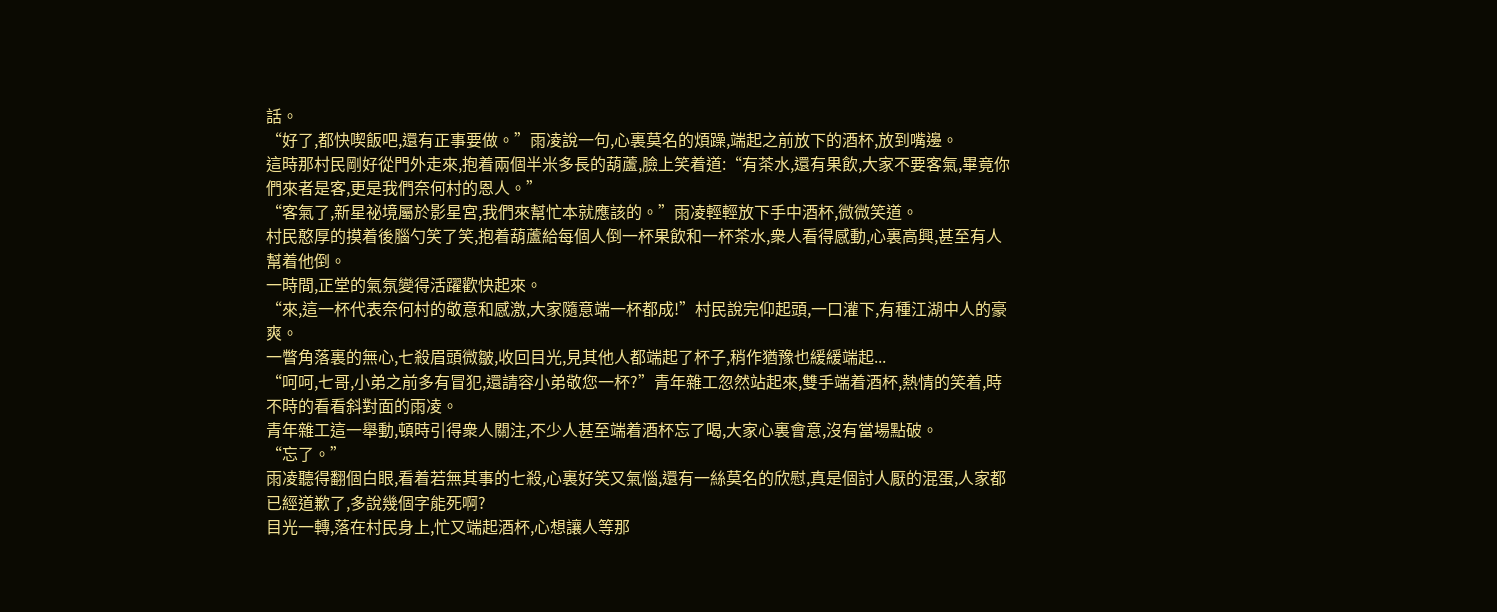話。
“好了,都快喫飯吧,還有正事要做。”雨凌說一句,心裏莫名的煩躁,端起之前放下的酒杯,放到嘴邊。
這時那村民剛好從門外走來,抱着兩個半米多長的葫蘆,臉上笑着道:“有茶水,還有果飲,大家不要客氣,畢竟你們來者是客,更是我們奈何村的恩人。”
“客氣了,新星祕境屬於影星宮,我們來幫忙本就應該的。”雨凌輕輕放下手中酒杯,微微笑道。
村民憨厚的摸着後腦勺笑了笑,抱着葫蘆給每個人倒一杯果飲和一杯茶水,衆人看得感動,心裏高興,甚至有人幫着他倒。
一時間,正堂的氣氛變得活躍歡快起來。
“來,這一杯代表奈何村的敬意和感激,大家隨意端一杯都成!”村民說完仰起頭,一口灌下,有種江湖中人的豪爽。
一瞥角落裏的無心,七殺眉頭微皺,收回目光,見其他人都端起了杯子,稍作猶豫也緩緩端起...
“呵呵,七哥,小弟之前多有冒犯,還請容小弟敬您一杯?”青年雜工忽然站起來,雙手端着酒杯,熱情的笑着,時不時的看看斜對面的雨凌。
青年雜工這一舉動,頓時引得衆人關注,不少人甚至端着酒杯忘了喝,大家心裏會意,沒有當場點破。
“忘了。”
雨凌聽得翻個白眼,看着若無其事的七殺,心裏好笑又氣惱,還有一絲莫名的欣慰,真是個討人厭的混蛋,人家都已經道歉了,多說幾個字能死啊?
目光一轉,落在村民身上,忙又端起酒杯,心想讓人等那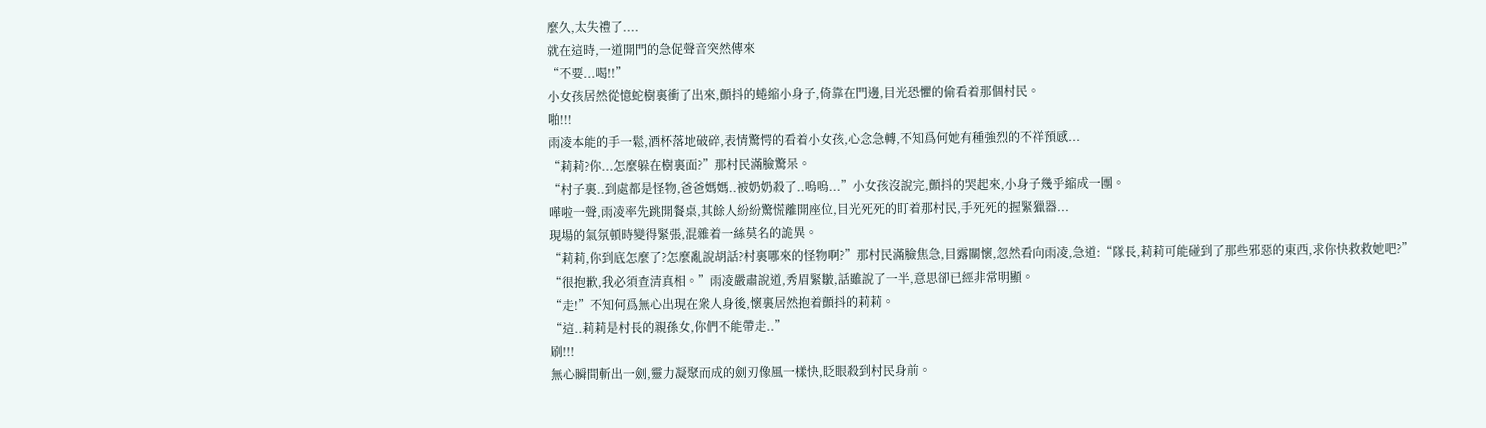麼久,太失禮了....
就在這時,一道開門的急促聲音突然傳來
“不要...喝!!”
小女孩居然從憶蛇樹裏衝了出來,顫抖的蜷縮小身子,倚靠在門邊,目光恐懼的偷看着那個村民。
啪!!!
雨凌本能的手一鬆,酒杯落地破碎,表情驚愕的看着小女孩,心念急轉,不知爲何她有種強烈的不祥預感...
“莉莉?你...怎麼躲在樹裏面?”那村民滿臉驚呆。
“村子裏..到處都是怪物,爸爸媽媽..被奶奶殺了..嗚嗚...”小女孩沒說完,顫抖的哭起來,小身子幾乎縮成一團。
嘩啦一聲,雨凌率先跳開餐桌,其餘人紛紛驚慌離開座位,目光死死的盯着那村民,手死死的握緊獵器...
現場的氣氛頓時變得緊張,混雜着一絲莫名的詭異。
“莉莉,你到底怎麼了?怎麼亂說胡話?村裏哪來的怪物啊?”那村民滿臉焦急,目露關懷,忽然看向雨凌,急道:“隊長,莉莉可能碰到了那些邪惡的東西,求你快救救她吧?”
“很抱歉,我必須查清真相。”雨凌嚴肅說道,秀眉緊皺,話雖說了一半,意思卻已經非常明顯。
“走!”不知何爲無心出現在衆人身後,懷裏居然抱着顫抖的莉莉。
“這..莉莉是村長的親孫女,你們不能帶走..”
刷!!!
無心瞬間斬出一劍,靈力凝聚而成的劍刃像風一樣快,眨眼殺到村民身前。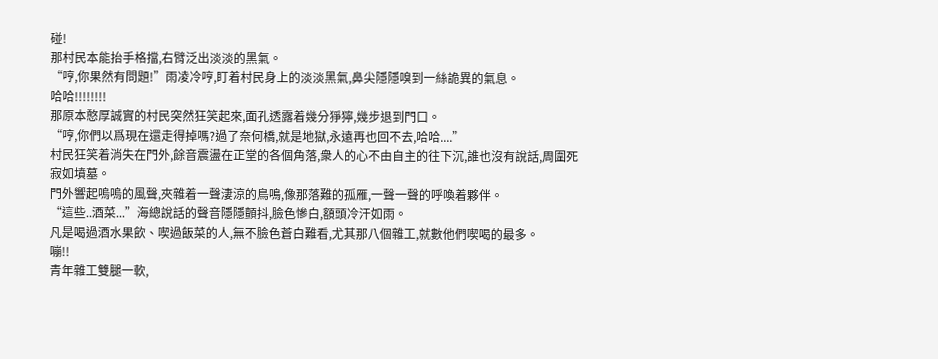碰!
那村民本能抬手格擋,右臂泛出淡淡的黑氣。
“哼,你果然有問題!”雨凌冷哼,盯着村民身上的淡淡黑氣,鼻尖隱隱嗅到一絲詭異的氣息。
哈哈!!!!!!!!
那原本憨厚誠實的村民突然狂笑起來,面孔透露着幾分猙獰,幾步退到門口。
“哼,你們以爲現在還走得掉嗎?過了奈何橋,就是地獄,永遠再也回不去,哈哈....”
村民狂笑着消失在門外,餘音震盪在正堂的各個角落,衆人的心不由自主的往下沉,誰也沒有說話,周圍死寂如墳墓。
門外響起嗚嗚的風聲,夾雜着一聲淒涼的鳥鳴,像那落難的孤雁,一聲一聲的呼喚着夥伴。
“這些..酒菜...”海總說話的聲音隱隱顫抖,臉色慘白,額頭冷汗如雨。
凡是喝過酒水果飲、喫過飯菜的人,無不臉色蒼白難看,尤其那八個雜工,就數他們喫喝的最多。
嘣!!
青年雜工雙腿一軟,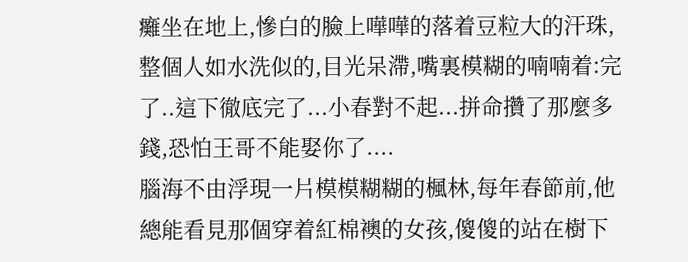癱坐在地上,慘白的臉上嘩嘩的落着豆粒大的汗珠,整個人如水洗似的,目光呆滯,嘴裏模糊的喃喃着:完了..這下徹底完了...小春對不起...拼命攢了那麼多錢,恐怕王哥不能娶你了....
腦海不由浮現一片模模糊糊的楓林,每年春節前,他總能看見那個穿着紅棉襖的女孩,傻傻的站在樹下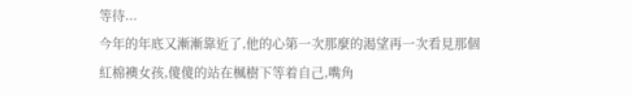等待...
今年的年底又漸漸靠近了,他的心第一次那麼的渴望再一次看見那個紅棉襖女孩,傻傻的站在楓樹下等着自己,嘴角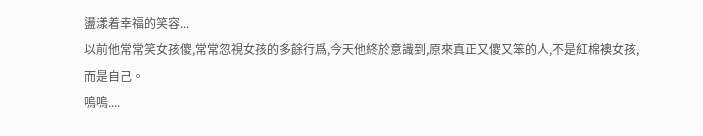盪漾着幸福的笑容...
以前他常常笑女孩傻,常常忽視女孩的多餘行爲,今天他終於意識到,原來真正又傻又笨的人,不是紅棉襖女孩,而是自己。
嗚嗚....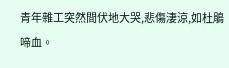青年雜工突然間伏地大哭,悲傷淒涼,如杜鵑啼血。